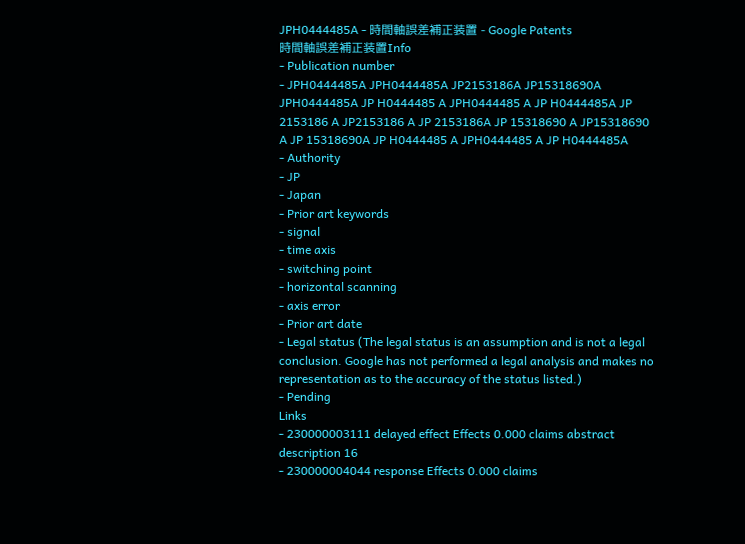JPH0444485A - 時間軸誤差補正装置 - Google Patents
時間軸誤差補正装置Info
- Publication number
- JPH0444485A JPH0444485A JP2153186A JP15318690A JPH0444485A JP H0444485 A JPH0444485 A JP H0444485A JP 2153186 A JP2153186 A JP 2153186A JP 15318690 A JP15318690 A JP 15318690A JP H0444485 A JPH0444485 A JP H0444485A
- Authority
- JP
- Japan
- Prior art keywords
- signal
- time axis
- switching point
- horizontal scanning
- axis error
- Prior art date
- Legal status (The legal status is an assumption and is not a legal conclusion. Google has not performed a legal analysis and makes no representation as to the accuracy of the status listed.)
- Pending
Links
- 230000003111 delayed effect Effects 0.000 claims abstract description 16
- 230000004044 response Effects 0.000 claims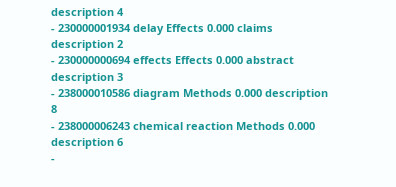description 4
- 230000001934 delay Effects 0.000 claims description 2
- 230000000694 effects Effects 0.000 abstract description 3
- 238000010586 diagram Methods 0.000 description 8
- 238000006243 chemical reaction Methods 0.000 description 6
-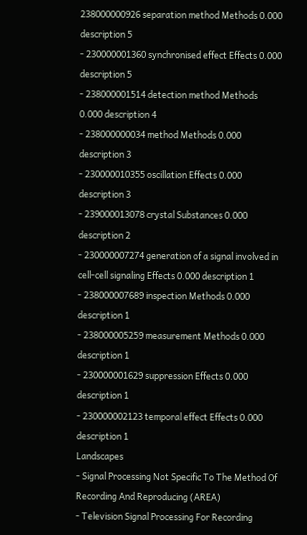238000000926 separation method Methods 0.000 description 5
- 230000001360 synchronised effect Effects 0.000 description 5
- 238000001514 detection method Methods 0.000 description 4
- 238000000034 method Methods 0.000 description 3
- 230000010355 oscillation Effects 0.000 description 3
- 239000013078 crystal Substances 0.000 description 2
- 230000007274 generation of a signal involved in cell-cell signaling Effects 0.000 description 1
- 238000007689 inspection Methods 0.000 description 1
- 238000005259 measurement Methods 0.000 description 1
- 230000001629 suppression Effects 0.000 description 1
- 230000002123 temporal effect Effects 0.000 description 1
Landscapes
- Signal Processing Not Specific To The Method Of Recording And Reproducing (AREA)
- Television Signal Processing For Recording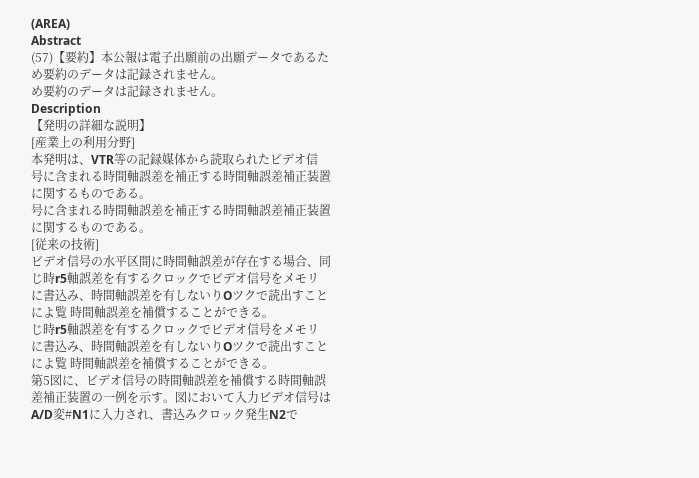(AREA)
Abstract
(57)【要約】本公報は電子出願前の出願データであるた
め要約のデータは記録されません。
め要約のデータは記録されません。
Description
【発明の詳細な説明】
[産業上の利用分野]
本発明は、VTR等の記録媒体から読取られたビデオ信
号に含まれる時間軸誤差を補正する時間軸誤差補正装置
に関するものである。
号に含まれる時間軸誤差を補正する時間軸誤差補正装置
に関するものである。
[従来の技術]
ビデオ信号の水平区間に時間軸誤差が存在する場合、同
じ時r5軸誤差を有するクロックでビデオ信号をメモリ
に書込み、時間軸誤差を有しないりOツクで読出すこと
によ覧 時間軸誤差を補償することができる。
じ時r5軸誤差を有するクロックでビデオ信号をメモリ
に書込み、時間軸誤差を有しないりOツクで読出すこと
によ覧 時間軸誤差を補償することができる。
第5図に、ビデオ信号の時間軸誤差を補償する時間軸誤
差補正装置の一例を示す。図において入力ビデオ信号は
A/D変#N1に入力され、書込みクロック発生N2で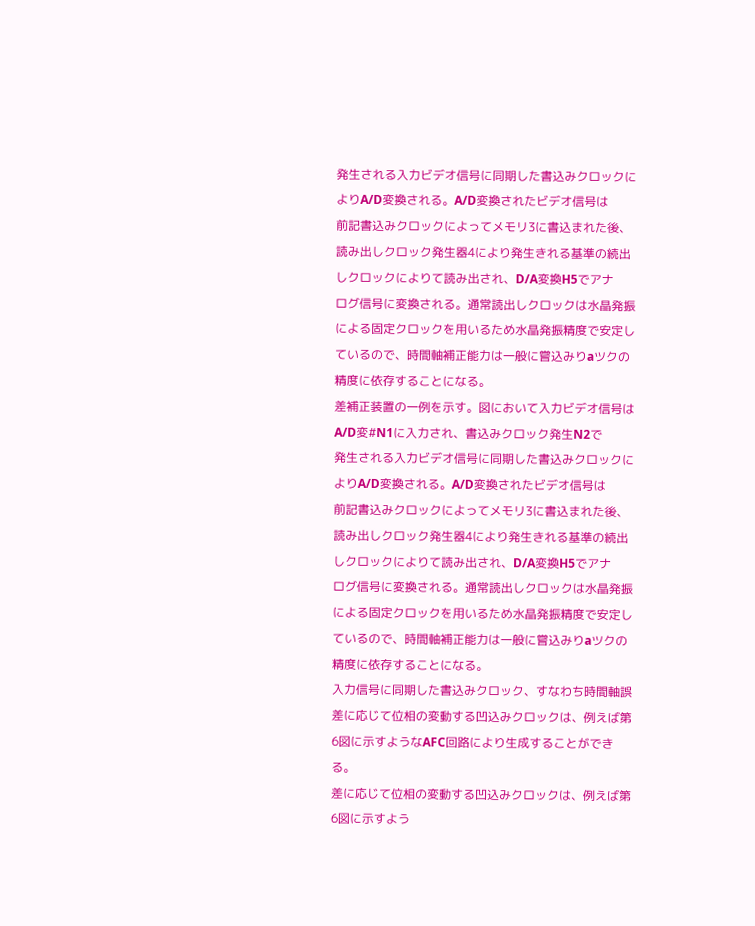発生される入力ビデオ信号に同期した書込みクロックに
よりA/D変換される。A/D変換されたビデオ信号は
前記書込みクロックによってメモリ3に書込まれた後、
読み出しクロック発生器4により発生きれる基準の続出
しクロックによりて読み出され、D/A変換H5でアナ
ログ信号に変換される。通常読出しクロックは水晶発振
による固定クロックを用いるため水晶発振精度で安定し
ているので、時間軸補正能力は一般に嘗込みりaツクの
精度に依存することになる。
差補正装置の一例を示す。図において入力ビデオ信号は
A/D変#N1に入力され、書込みクロック発生N2で
発生される入力ビデオ信号に同期した書込みクロックに
よりA/D変換される。A/D変換されたビデオ信号は
前記書込みクロックによってメモリ3に書込まれた後、
読み出しクロック発生器4により発生きれる基準の続出
しクロックによりて読み出され、D/A変換H5でアナ
ログ信号に変換される。通常読出しクロックは水晶発振
による固定クロックを用いるため水晶発振精度で安定し
ているので、時間軸補正能力は一般に嘗込みりaツクの
精度に依存することになる。
入力信号に同期した書込みクロック、すなわち時間軸誤
差に応じて位相の変動する凹込みクロックは、例えば第
6図に示すようなAFC回路により生成することができ
る。
差に応じて位相の変動する凹込みクロックは、例えば第
6図に示すよう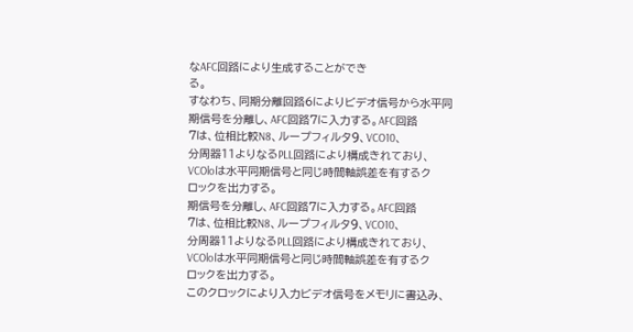なAFC回路により生成することができ
る。
すなわち、同期分離回路6によりビデオ信号から水平同
期信号を分離し、AFC回路7に入力する。AFC回路
7は、位相比較N8、ループフィルタ9、VCO10、
分周器11よりなるPLL回路により構成きれており、
VCOloは水平同期信号と同じ時間軸誤差を有するク
ロックを出力する。
期信号を分離し、AFC回路7に入力する。AFC回路
7は、位相比較N8、ループフィルタ9、VCO10、
分周器11よりなるPLL回路により構成きれており、
VCOloは水平同期信号と同じ時間軸誤差を有するク
ロックを出力する。
このクロックにより入力ビデオ信号をメモリに書込み、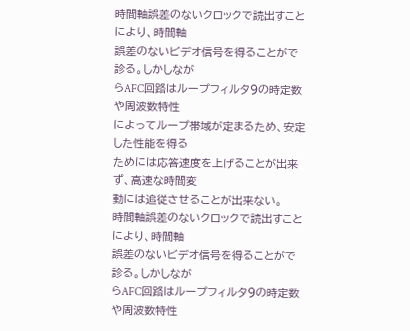時間軸誤差のないクロックで読出すことにより、時間軸
誤差のないビデオ信号を得ることがで診る。しかしなが
らAFC回路はループフィルタ9の時定数や周波数特性
によってループ帯域が定まるため、安定した性能を得る
ためには応答速度を上げることが出来ず、高速な時間変
動には追従させることが出来ない。
時間軸誤差のないクロックで読出すことにより、時間軸
誤差のないビデオ信号を得ることがで診る。しかしなが
らAFC回路はループフィルタ9の時定数や周波数特性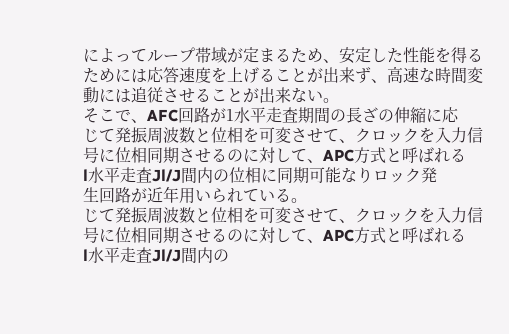によってループ帯域が定まるため、安定した性能を得る
ためには応答速度を上げることが出来ず、高速な時間変
動には追従させることが出来ない。
そこで、AFC回路が1水平走査期間の長ざの伸縮に応
じて発振周波数と位相を可変させて、クロックを入力信
号に位相同期させるのに対して、APC方式と呼ばれる
l水平走査Jl/J間内の位相に同期可能なりロック発
生回路が近年用いられている。
じて発振周波数と位相を可変させて、クロックを入力信
号に位相同期させるのに対して、APC方式と呼ばれる
l水平走査Jl/J間内の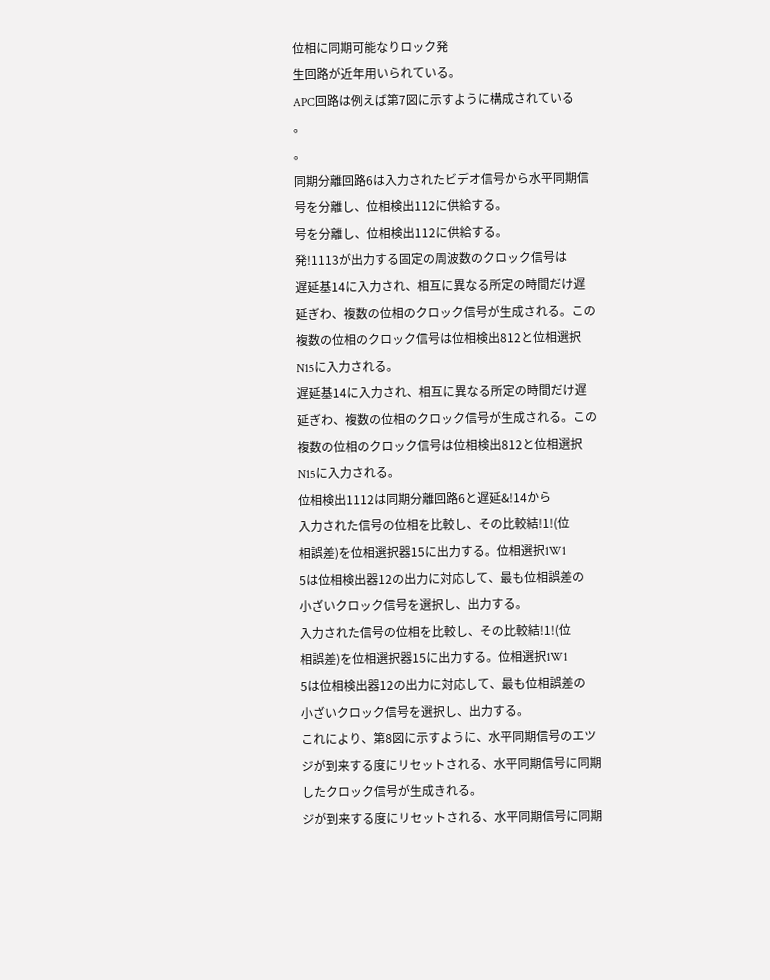位相に同期可能なりロック発
生回路が近年用いられている。
APC回路は例えば第7図に示すように構成されている
。
。
同期分離回路6は入力されたビデオ信号から水平同期信
号を分離し、位相検出112に供給する。
号を分離し、位相検出112に供給する。
発!1113が出力する固定の周波数のクロック信号は
遅延基14に入力され、相互に異なる所定の時間だけ遅
延ぎわ、複数の位相のクロック信号が生成される。この
複数の位相のクロック信号は位相検出812と位相選択
N15に入力される。
遅延基14に入力され、相互に異なる所定の時間だけ遅
延ぎわ、複数の位相のクロック信号が生成される。この
複数の位相のクロック信号は位相検出812と位相選択
N15に入力される。
位相検出1112は同期分離回路6と遅延&!14から
入力された信号の位相を比較し、その比較結!1!(位
相誤差)を位相選択器15に出力する。位相選択1W1
5は位相検出器12の出力に対応して、最も位相誤差の
小ざいクロック信号を選択し、出力する。
入力された信号の位相を比較し、その比較結!1!(位
相誤差)を位相選択器15に出力する。位相選択1W1
5は位相検出器12の出力に対応して、最も位相誤差の
小ざいクロック信号を選択し、出力する。
これにより、第8図に示すように、水平同期信号のエツ
ジが到来する度にリセットされる、水平同期信号に同期
したクロック信号が生成きれる。
ジが到来する度にリセットされる、水平同期信号に同期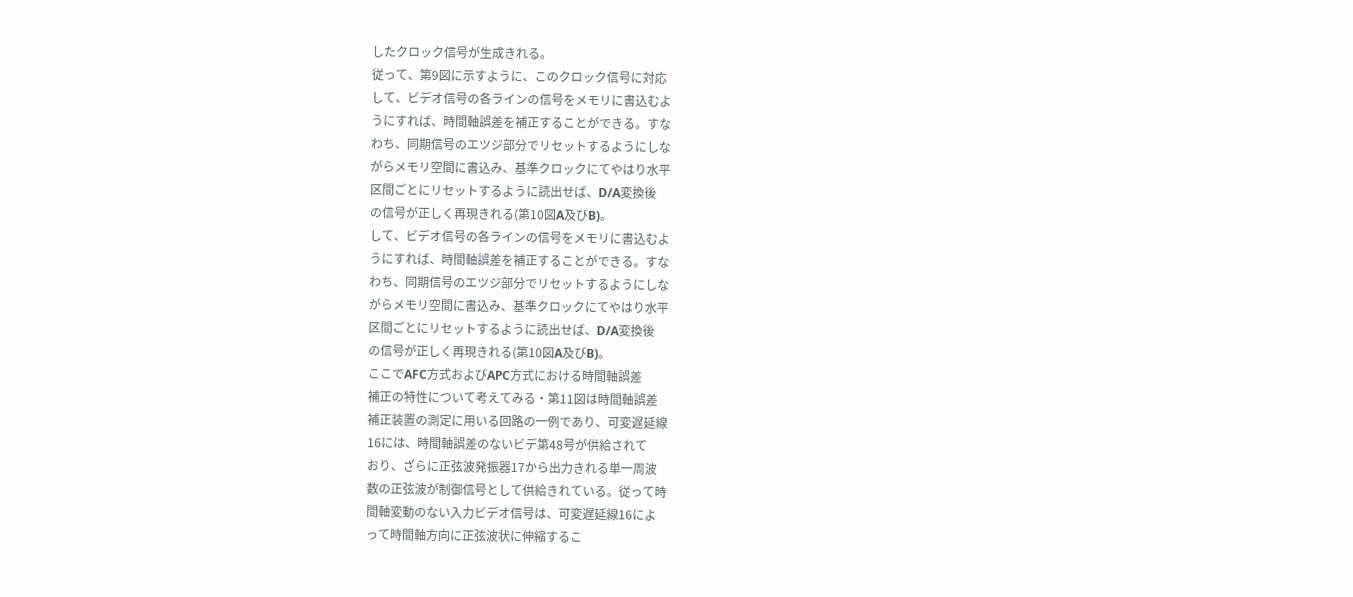したクロック信号が生成きれる。
従って、第9図に示すように、このクロック信号に対応
して、ビデオ信号の各ラインの信号をメモリに書込むよ
うにすれば、時間軸誤差を補正することができる。すな
わち、同期信号のエツジ部分でリセットするようにしな
がらメモリ空間に書込み、基準クロックにてやはり水平
区間ごとにリセットするように読出せば、D/A変換後
の信号が正しく再現きれる(第10図A及びB)。
して、ビデオ信号の各ラインの信号をメモリに書込むよ
うにすれば、時間軸誤差を補正することができる。すな
わち、同期信号のエツジ部分でリセットするようにしな
がらメモリ空間に書込み、基準クロックにてやはり水平
区間ごとにリセットするように読出せば、D/A変換後
の信号が正しく再現きれる(第10図A及びB)。
ここでAFC方式およびAPC方式における時間軸誤差
補正の特性について考えてみる・第11図は時間軸誤差
補正装置の測定に用いる回路の一例であり、可変遅延線
16には、時間軸誤差のないビデ第48号が供給されて
おり、ざらに正弦波発振器17から出力きれる単一周波
数の正弦波が制御信号として供給きれている。従って時
間軸変動のない入力ビデオ信号は、可変遅延線16によ
って時間軸方向に正弦波状に伸縮するこ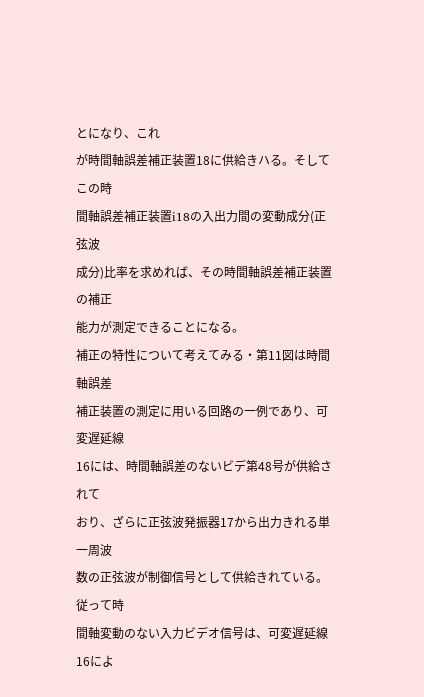とになり、これ
が時間軸誤差補正装置18に供給きハる。そしてこの時
間軸誤差補正装置i18の入出力間の変動成分(正弦波
成分)比率を求めれば、その時間軸誤差補正装置の補正
能力が測定できることになる。
補正の特性について考えてみる・第11図は時間軸誤差
補正装置の測定に用いる回路の一例であり、可変遅延線
16には、時間軸誤差のないビデ第48号が供給されて
おり、ざらに正弦波発振器17から出力きれる単一周波
数の正弦波が制御信号として供給きれている。従って時
間軸変動のない入力ビデオ信号は、可変遅延線16によ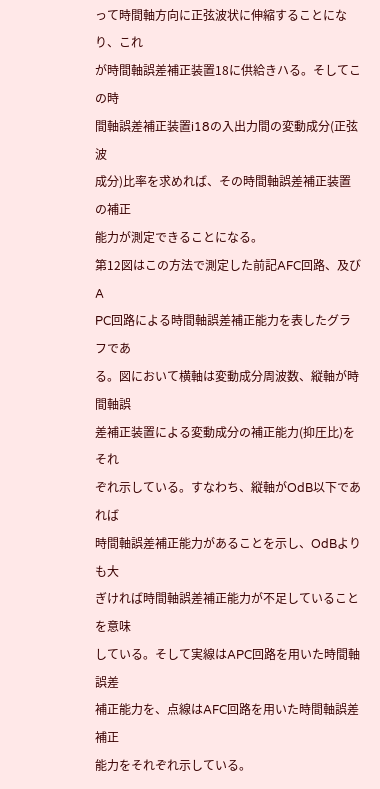って時間軸方向に正弦波状に伸縮することになり、これ
が時間軸誤差補正装置18に供給きハる。そしてこの時
間軸誤差補正装置i18の入出力間の変動成分(正弦波
成分)比率を求めれば、その時間軸誤差補正装置の補正
能力が測定できることになる。
第12図はこの方法で測定した前記AFC回路、及びA
PC回路による時間軸誤差補正能力を表したグラフであ
る。図において横軸は変動成分周波数、縦軸が時間軸誤
差補正装置による変動成分の補正能力(抑圧比)をそれ
ぞれ示している。すなわち、縦軸がOdB以下であれば
時間軸誤差補正能力があることを示し、OdBよりも大
ぎければ時間軸誤差補正能力が不足していることを意味
している。そして実線はAPC回路を用いた時間軸誤差
補正能力を、点線はAFC回路を用いた時間軸誤差補正
能力をそれぞれ示している。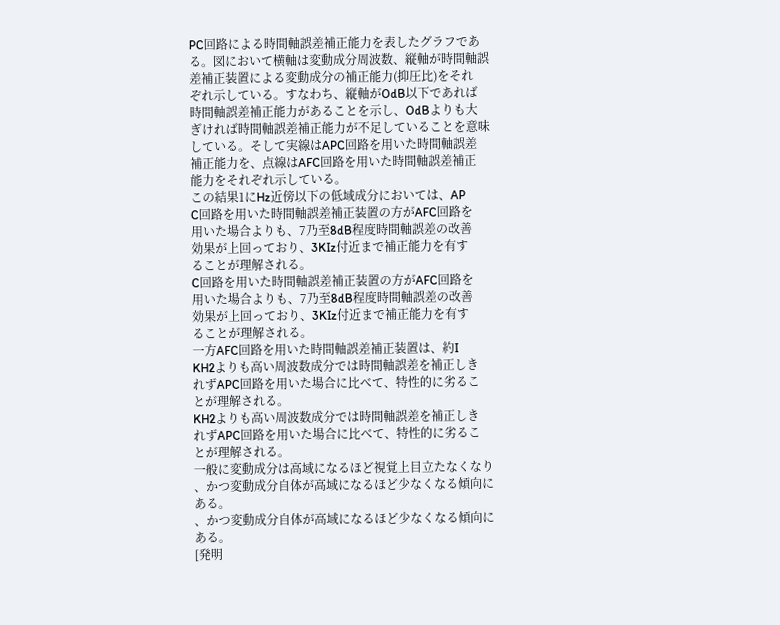PC回路による時間軸誤差補正能力を表したグラフであ
る。図において横軸は変動成分周波数、縦軸が時間軸誤
差補正装置による変動成分の補正能力(抑圧比)をそれ
ぞれ示している。すなわち、縦軸がOdB以下であれば
時間軸誤差補正能力があることを示し、OdBよりも大
ぎければ時間軸誤差補正能力が不足していることを意味
している。そして実線はAPC回路を用いた時間軸誤差
補正能力を、点線はAFC回路を用いた時間軸誤差補正
能力をそれぞれ示している。
この結果1にHz近傍以下の低域成分においては、AP
C回路を用いた時間軸誤差補正装置の方がAFC回路を
用いた場合よりも、7乃至8dB程度時間軸誤差の改善
効果が上回っており、3KIz付近まで補正能力を有す
ることが理解される。
C回路を用いた時間軸誤差補正装置の方がAFC回路を
用いた場合よりも、7乃至8dB程度時間軸誤差の改善
効果が上回っており、3KIz付近まで補正能力を有す
ることが理解される。
一方AFC回路を用いた時間軸誤差補正装置は、約I
KH2よりも高い周波数成分では時間軸誤差を補正しき
れずAPC回路を用いた場合に比べて、特性的に劣るこ
とが理解される。
KH2よりも高い周波数成分では時間軸誤差を補正しき
れずAPC回路を用いた場合に比べて、特性的に劣るこ
とが理解される。
一般に変動成分は高域になるほど視覚上目立たなくなり
、かつ変動成分自体が高域になるほど少なくなる傾向に
ある。
、かつ変動成分自体が高域になるほど少なくなる傾向に
ある。
[発明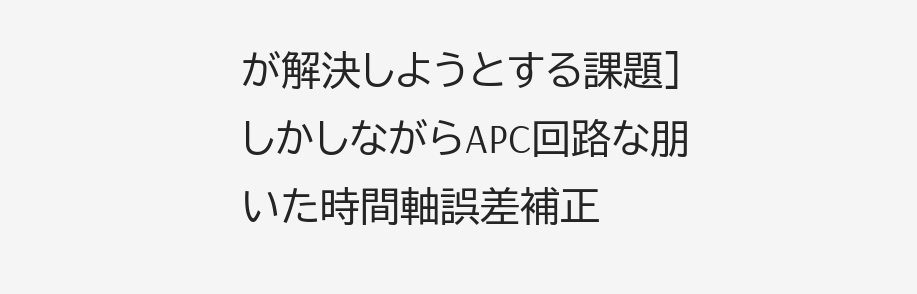が解決しようとする課題]
しかしながらAPC回路な朋いた時間軸誤差補正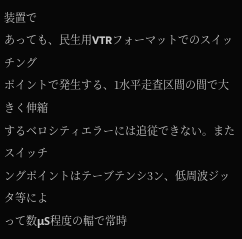装置で
あっても、民生用VTRフォーマットでのスイッチング
ポイントで発生する、1水平走査区間の間で大きく伸縮
するベロシティエラーには追従できない。またスイッチ
ングポイントはテーブテンシ3ン、低周波ジッタ等によ
って数μS程度の輻で常時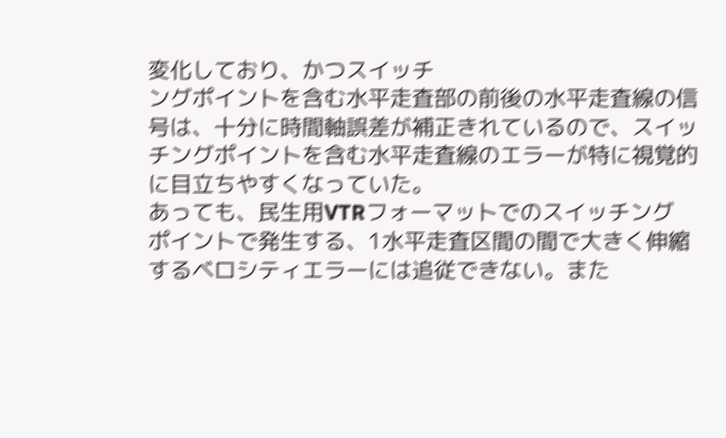変化しており、かつスイッチ
ングポイントを含む水平走査部の前後の水平走査線の信
号は、十分に時間軸誤差が補正きれているので、スイッ
チングポイントを含む水平走査線のエラーが特に視覚的
に目立ちやすくなっていた。
あっても、民生用VTRフォーマットでのスイッチング
ポイントで発生する、1水平走査区間の間で大きく伸縮
するベロシティエラーには追従できない。また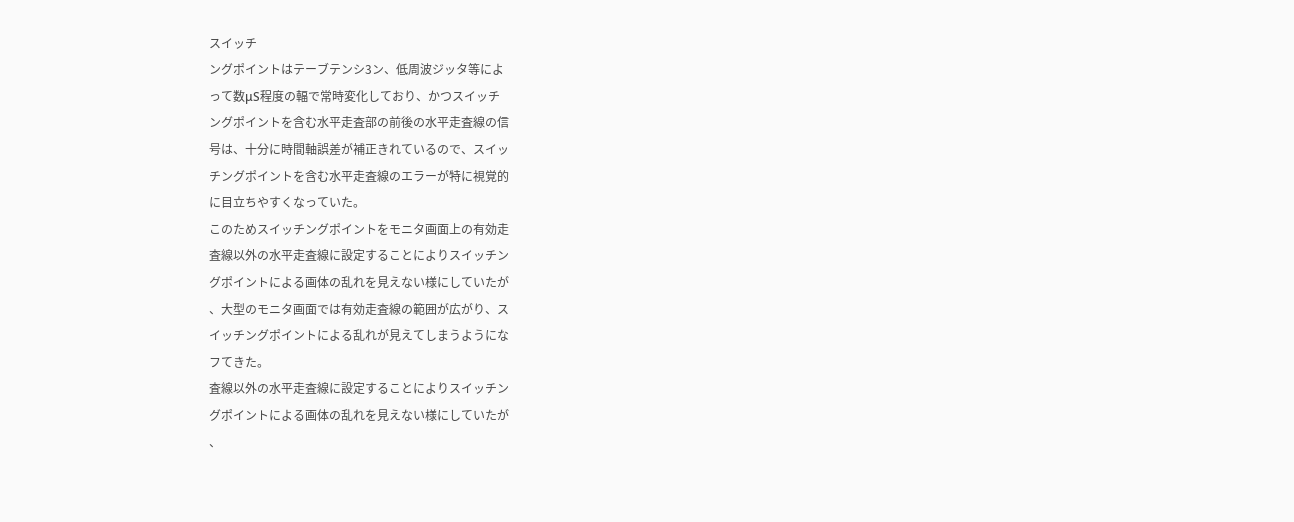スイッチ
ングポイントはテーブテンシ3ン、低周波ジッタ等によ
って数μS程度の輻で常時変化しており、かつスイッチ
ングポイントを含む水平走査部の前後の水平走査線の信
号は、十分に時間軸誤差が補正きれているので、スイッ
チングポイントを含む水平走査線のエラーが特に視覚的
に目立ちやすくなっていた。
このためスイッチングポイントをモニタ画面上の有効走
査線以外の水平走査線に設定することによりスイッチン
グポイントによる画体の乱れを見えない様にしていたが
、大型のモニタ画面では有効走査線の範囲が広がり、ス
イッチングポイントによる乱れが見えてしまうようにな
フてきた。
査線以外の水平走査線に設定することによりスイッチン
グポイントによる画体の乱れを見えない様にしていたが
、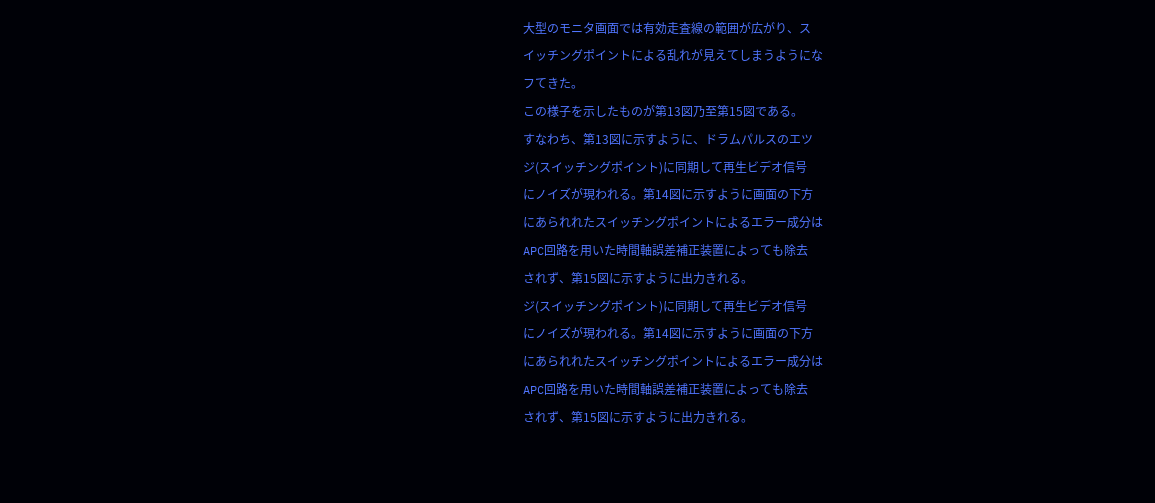大型のモニタ画面では有効走査線の範囲が広がり、ス
イッチングポイントによる乱れが見えてしまうようにな
フてきた。
この様子を示したものが第13図乃至第15図である。
すなわち、第13図に示すように、ドラムパルスのエツ
ジ(スイッチングポイント)に同期して再生ビデオ信号
にノイズが現われる。第14図に示すように画面の下方
にあられれたスイッチングポイントによるエラー成分は
APC回路を用いた時間軸誤差補正装置によっても除去
されず、第15図に示すように出力きれる。
ジ(スイッチングポイント)に同期して再生ビデオ信号
にノイズが現われる。第14図に示すように画面の下方
にあられれたスイッチングポイントによるエラー成分は
APC回路を用いた時間軸誤差補正装置によっても除去
されず、第15図に示すように出力きれる。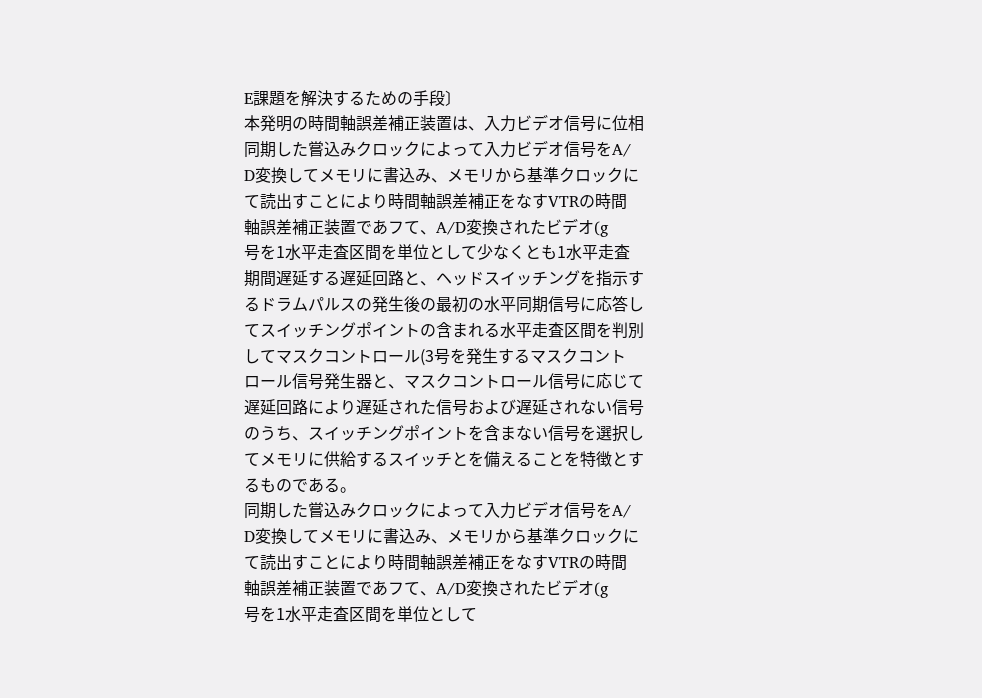E課題を解決するための手段〕
本発明の時間軸誤差補正装置は、入力ビデオ信号に位相
同期した嘗込みクロックによって入力ビデオ信号をA/
D変換してメモリに書込み、メモリから基準クロックに
て読出すことにより時間軸誤差補正をなすVTRの時間
軸誤差補正装置であフて、A/D変換されたビデオ(g
号を1水平走査区間を単位として少なくとも1水平走査
期間遅延する遅延回路と、ヘッドスイッチングを指示す
るドラムパルスの発生後の最初の水平同期信号に応答し
てスイッチングポイントの含まれる水平走査区間を判別
してマスクコントロール(3号を発生するマスクコント
ロール信号発生器と、マスクコントロール信号に応じて
遅延回路により遅延された信号および遅延されない信号
のうち、スイッチングポイントを含まない信号を選択し
てメモリに供給するスイッチとを備えることを特徴とす
るものである。
同期した嘗込みクロックによって入力ビデオ信号をA/
D変換してメモリに書込み、メモリから基準クロックに
て読出すことにより時間軸誤差補正をなすVTRの時間
軸誤差補正装置であフて、A/D変換されたビデオ(g
号を1水平走査区間を単位として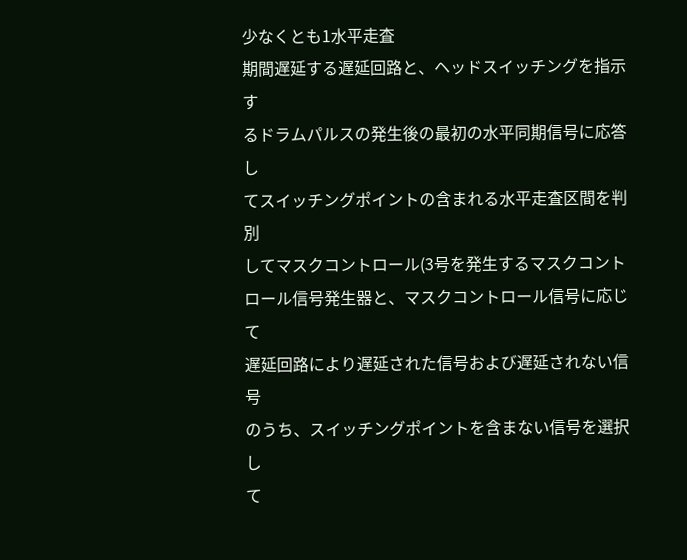少なくとも1水平走査
期間遅延する遅延回路と、ヘッドスイッチングを指示す
るドラムパルスの発生後の最初の水平同期信号に応答し
てスイッチングポイントの含まれる水平走査区間を判別
してマスクコントロール(3号を発生するマスクコント
ロール信号発生器と、マスクコントロール信号に応じて
遅延回路により遅延された信号および遅延されない信号
のうち、スイッチングポイントを含まない信号を選択し
て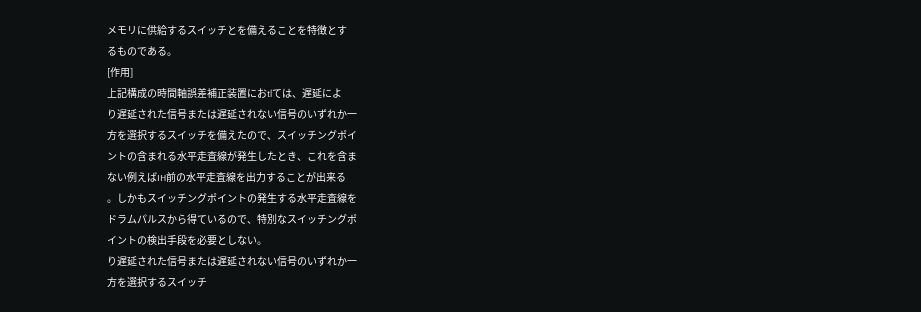メモリに供給するスイッチとを備えることを特徴とす
るものである。
[作用]
上記構成の時間軸誤差補正装置におtlては、遅延によ
り遅延された信号または遅延されない信号のいずれか一
方を選択するスイッチを備えたので、スイッチングポイ
ントの含まれる水平走査線が発生したとき、これを含ま
ない例えばIH前の水平走査線を出力することが出来る
。しかもスイッチングポイントの発生する水平走査線を
ドラムパルスから得ているので、特別なスイッチングポ
イントの検出手段を必要としない。
り遅延された信号または遅延されない信号のいずれか一
方を選択するスイッチ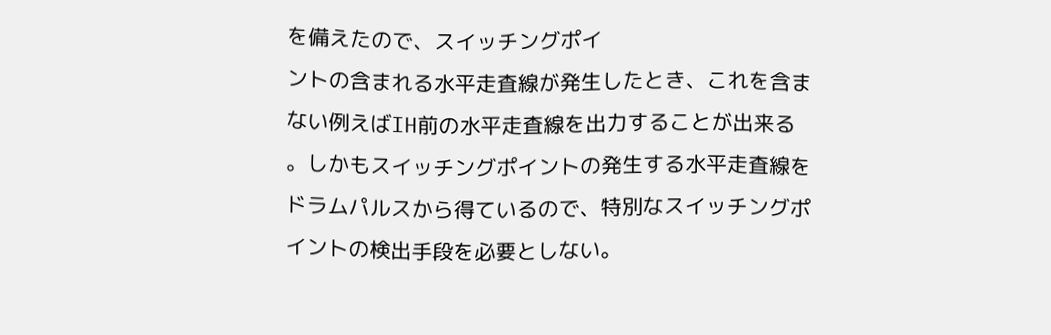を備えたので、スイッチングポイ
ントの含まれる水平走査線が発生したとき、これを含ま
ない例えばIH前の水平走査線を出力することが出来る
。しかもスイッチングポイントの発生する水平走査線を
ドラムパルスから得ているので、特別なスイッチングポ
イントの検出手段を必要としない。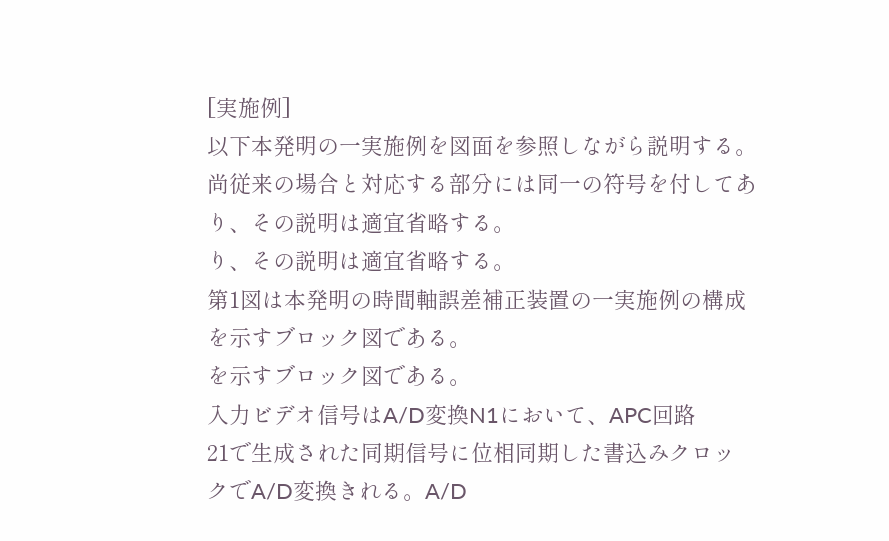[実施例]
以下本発明の一実施例を図面を参照しながら説明する。
尚従来の場合と対応する部分には同一の符号を付してあ
り、その説明は適宜省略する。
り、その説明は適宜省略する。
第1図は本発明の時間軸誤差補正装置の一実施例の構成
を示すブロック図である。
を示すブロック図である。
入力ビデオ信号はA/D変換N1において、APC回路
21で生成された同期信号に位相同期した書込みクロッ
クでA/D変換きれる。A/D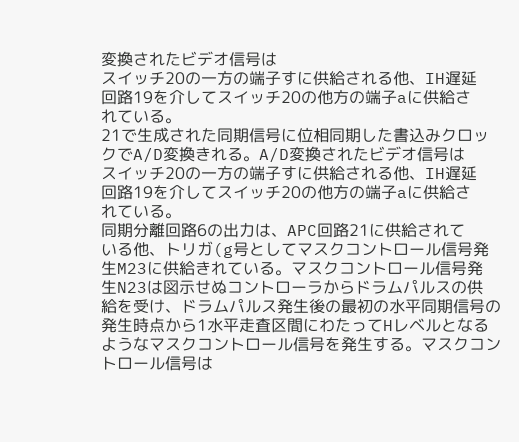変換されたビデオ信号は
スイッチ20の一方の端子すに供給される他、IH遅延
回路19を介してスイッチ20の他方の端子aに供給さ
れている。
21で生成された同期信号に位相同期した書込みクロッ
クでA/D変換きれる。A/D変換されたビデオ信号は
スイッチ20の一方の端子すに供給される他、IH遅延
回路19を介してスイッチ20の他方の端子aに供給さ
れている。
同期分離回路6の出力は、APC回路21に供給されて
いる他、トリガ(g号としてマスクコントロール信号発
生M23に供給きれている。マスクコントロール信号発
生N23は図示せぬコントローラからドラムパルスの供
給を受け、ドラムパルス発生後の最初の水平同期信号の
発生時点から1水平走査区間にわたってHレベルとなる
ようなマスクコントロール信号を発生する。マスクコン
トロール信号は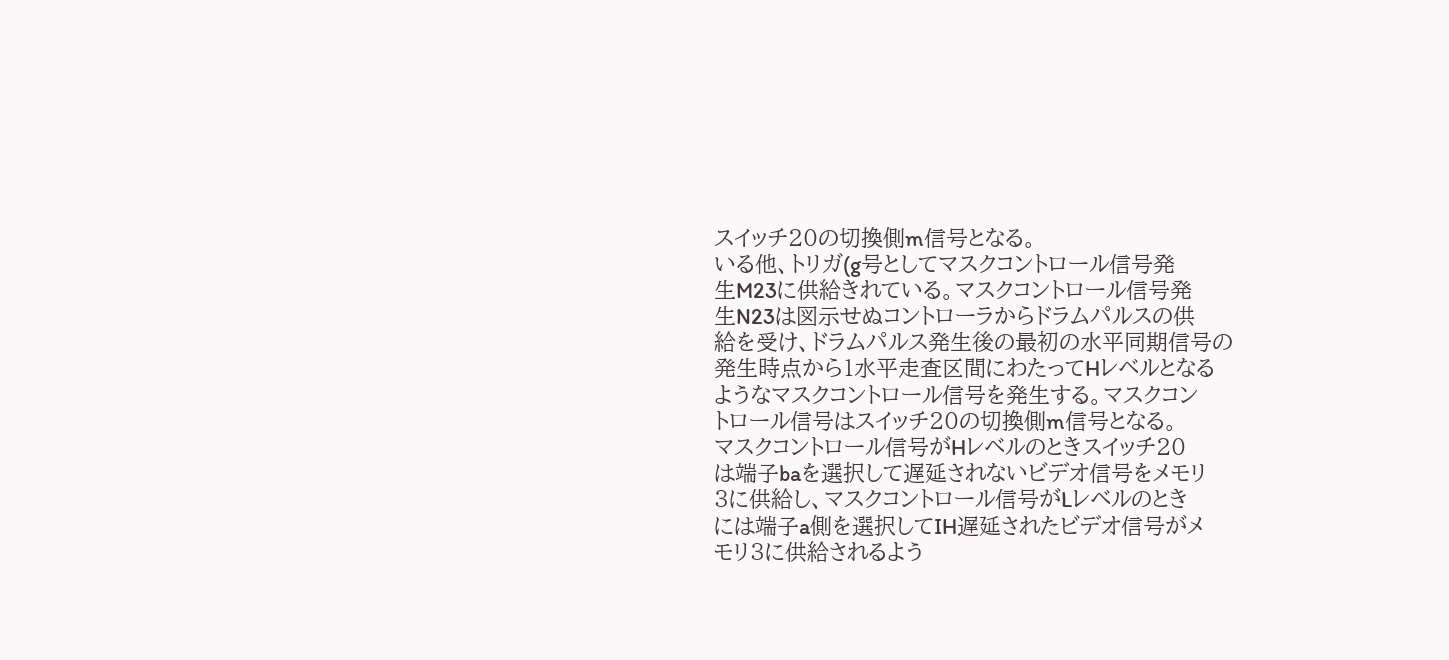スイッチ20の切換側m信号となる。
いる他、トリガ(g号としてマスクコントロール信号発
生M23に供給きれている。マスクコントロール信号発
生N23は図示せぬコントローラからドラムパルスの供
給を受け、ドラムパルス発生後の最初の水平同期信号の
発生時点から1水平走査区間にわたってHレベルとなる
ようなマスクコントロール信号を発生する。マスクコン
トロール信号はスイッチ20の切換側m信号となる。
マスクコントロール信号がHレベルのときスイッチ20
は端子baを選択して遅延されないビデオ信号をメモリ
3に供給し、マスクコントロール信号がLレベルのとき
には端子a側を選択してIH遅延されたビデオ信号がメ
モリ3に供給されるよう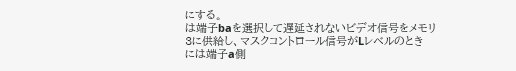にする。
は端子baを選択して遅延されないビデオ信号をメモリ
3に供給し、マスクコントロール信号がLレベルのとき
には端子a側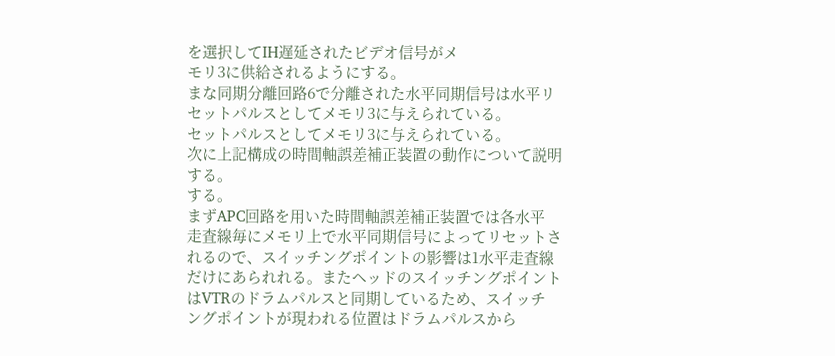を選択してIH遅延されたビデオ信号がメ
モリ3に供給されるようにする。
まな同期分離回路6で分離された水平同期信号は水平リ
セットパルスとしてメモリ3に与えられている。
セットパルスとしてメモリ3に与えられている。
次に上記構成の時間軸誤差補正装置の動作について説明
する。
する。
まずAPC回路を用いた時間軸誤差補正装置では各水平
走査線毎にメモリ上で水平同期信号によってリセットさ
れるので、スイッチングポイントの影響は1水平走査線
だけにあられれる。またヘッドのスイッチングポイント
はVTRのドラムパルスと同期しているため、スイッチ
ングポイントが現われる位置はドラムパルスから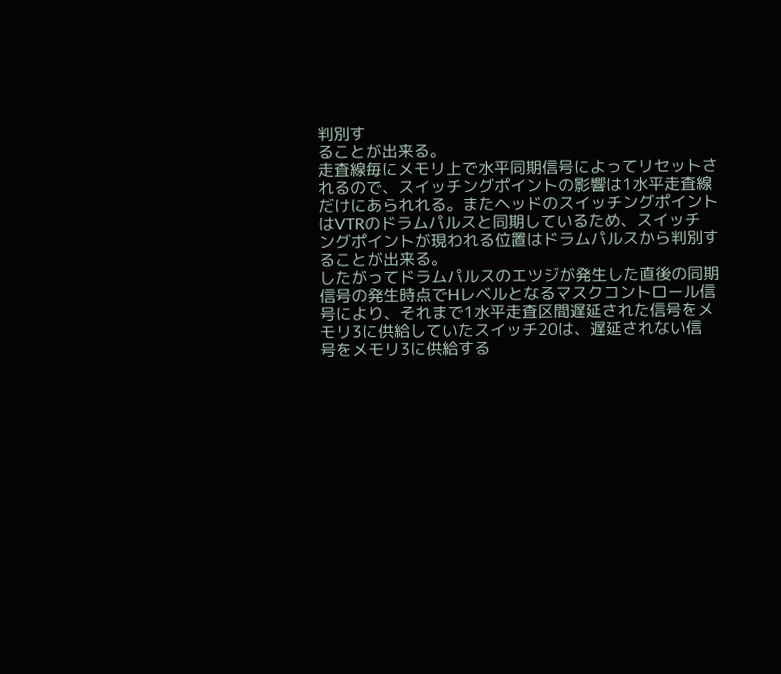判別す
ることが出来る。
走査線毎にメモリ上で水平同期信号によってリセットさ
れるので、スイッチングポイントの影響は1水平走査線
だけにあられれる。またヘッドのスイッチングポイント
はVTRのドラムパルスと同期しているため、スイッチ
ングポイントが現われる位置はドラムパルスから判別す
ることが出来る。
したがってドラムパルスのエツジが発生した直後の同期
信号の発生時点でHレベルとなるマスクコントロール信
号により、それまで1水平走査区間遅延された信号をメ
モリ3に供給していたスイッチ20は、遅延されない信
号をメモリ3に供給する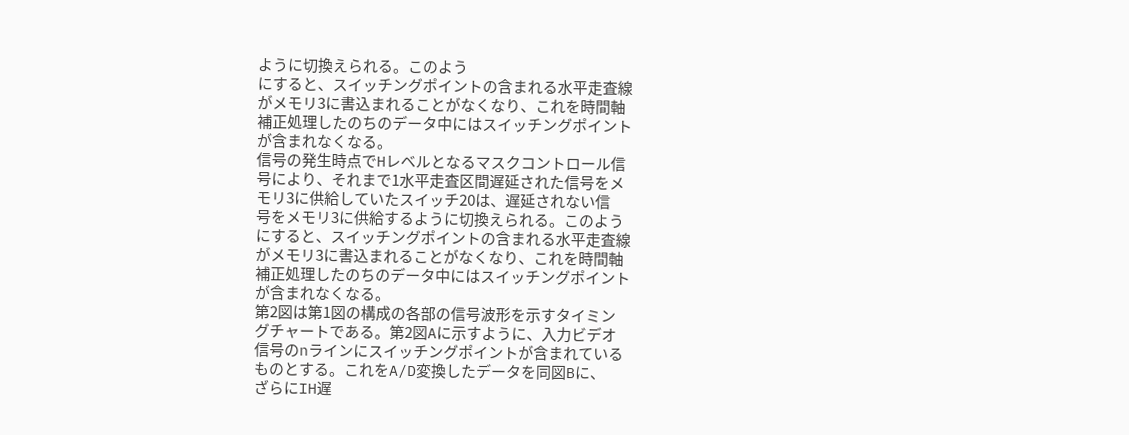ように切換えられる。このよう
にすると、スイッチングポイントの含まれる水平走査線
がメモリ3に書込まれることがなくなり、これを時間軸
補正処理したのちのデータ中にはスイッチングポイント
が含まれなくなる。
信号の発生時点でHレベルとなるマスクコントロール信
号により、それまで1水平走査区間遅延された信号をメ
モリ3に供給していたスイッチ20は、遅延されない信
号をメモリ3に供給するように切換えられる。このよう
にすると、スイッチングポイントの含まれる水平走査線
がメモリ3に書込まれることがなくなり、これを時間軸
補正処理したのちのデータ中にはスイッチングポイント
が含まれなくなる。
第2図は第1図の構成の各部の信号波形を示すタイミン
グチャートである。第2図Aに示すように、入力ビデオ
信号のnラインにスイッチングポイントが含まれている
ものとする。これをA/D変換したデータを同図Bに、
ざらにIH遅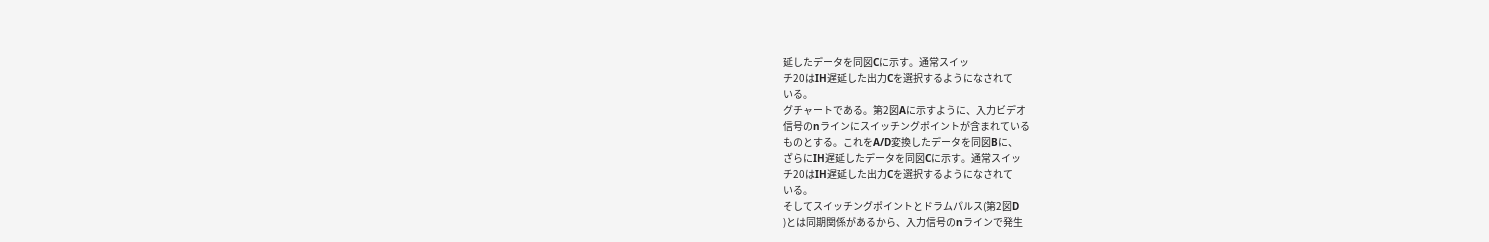延したデータを同図Cに示す。通常スイッ
チ20はIH遅延した出力Cを選択するようになされて
いる。
グチャートである。第2図Aに示すように、入力ビデオ
信号のnラインにスイッチングポイントが含まれている
ものとする。これをA/D変換したデータを同図Bに、
ざらにIH遅延したデータを同図Cに示す。通常スイッ
チ20はIH遅延した出力Cを選択するようになされて
いる。
そしてスイッチングポイントとドラムパルス(第2図D
)とは同期関係があるから、入力信号のnラインで発生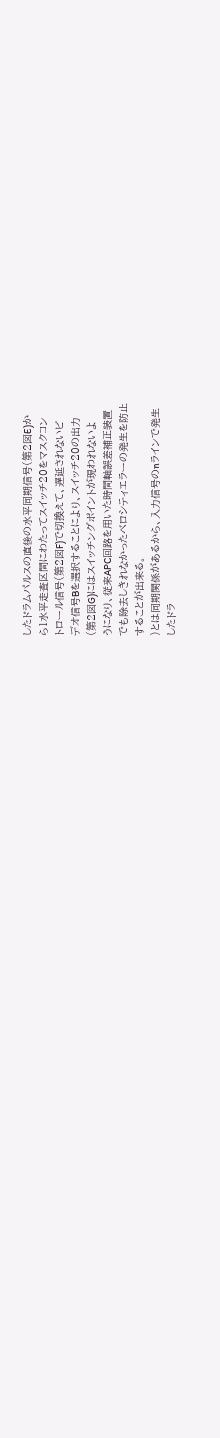したドラムパルスの直後の水平同期信号(第2図E)か
ら1水平走査区間にわたってスイッチ20をマスクコン
トロール信号(第2図F)で切換えて、遅延されないビ
デオ信号Bを選択することにより、スイッチ20の出力
(第2図G)にはスイッチングポイントが現われないよ
うになり、従来APC回路を用いた時間軸誤差補正装置
でも除去しきれなかったベロシティエラーの発生を防止
することが出来る。
)とは同期関係があるから、入力信号のnラインで発生
したドラ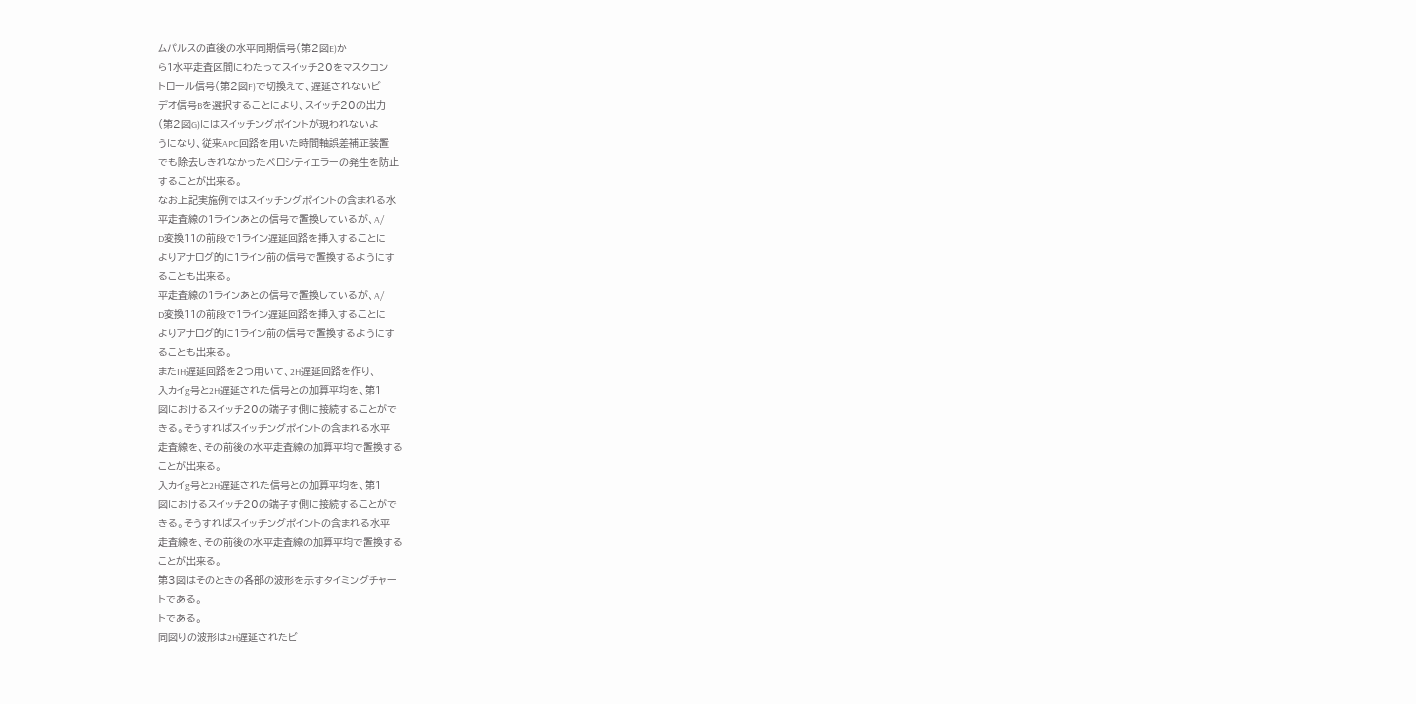ムパルスの直後の水平同期信号(第2図E)か
ら1水平走査区間にわたってスイッチ20をマスクコン
トロール信号(第2図F)で切換えて、遅延されないビ
デオ信号Bを選択することにより、スイッチ20の出力
(第2図G)にはスイッチングポイントが現われないよ
うになり、従来APC回路を用いた時間軸誤差補正装置
でも除去しきれなかったベロシティエラーの発生を防止
することが出来る。
なお上記実施例ではスイッチングポイントの含まれる水
平走査線の1ラインあとの信号で置換しているが、A/
D変換11の前段で1ライン遅延回路を挿入することに
よりアナログ的に1ライン前の信号で置換するようにす
ることも出来る。
平走査線の1ラインあとの信号で置換しているが、A/
D変換11の前段で1ライン遅延回路を挿入することに
よりアナログ的に1ライン前の信号で置換するようにす
ることも出来る。
またIH遅延回路を2つ用いて、2H遅延回路を作り、
入カイg号と2H遅延された信号との加算平均を、第1
図におけるスイッチ20の端子す側に接続することがで
きる。そうすればスイッチングポイントの含まれる水平
走査線を、その前後の水平走査線の加算平均で置換する
ことが出来る。
入カイg号と2H遅延された信号との加算平均を、第1
図におけるスイッチ20の端子す側に接続することがで
きる。そうすればスイッチングポイントの含まれる水平
走査線を、その前後の水平走査線の加算平均で置換する
ことが出来る。
第3図はそのときの各部の波形を示すタイミングチャー
トである。
トである。
同図りの波形は2H遅延されたビ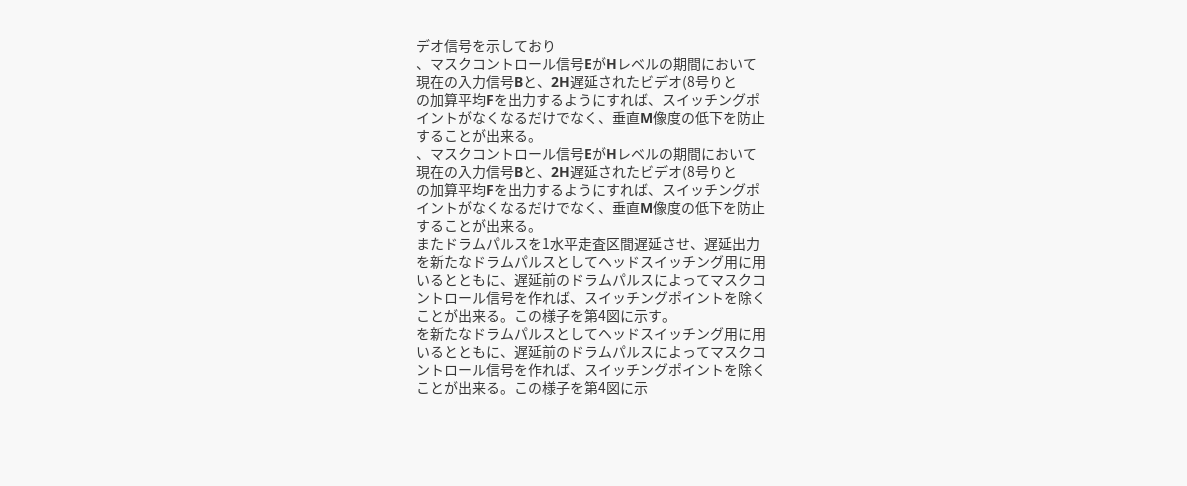デオ信号を示しており
、マスクコントロール信号EがHレベルの期間において
現在の入力信号Bと、2H遅延されたビデオ(8号りと
の加算平均Fを出力するようにすれば、スイッチングポ
イントがなくなるだけでなく、垂直M像度の低下を防止
することが出来る。
、マスクコントロール信号EがHレベルの期間において
現在の入力信号Bと、2H遅延されたビデオ(8号りと
の加算平均Fを出力するようにすれば、スイッチングポ
イントがなくなるだけでなく、垂直M像度の低下を防止
することが出来る。
またドラムパルスを1水平走査区間遅延させ、遅延出力
を新たなドラムパルスとしてヘッドスイッチング用に用
いるとともに、遅延前のドラムパルスによってマスクコ
ントロール信号を作れば、スイッチングポイントを除く
ことが出来る。この様子を第4図に示す。
を新たなドラムパルスとしてヘッドスイッチング用に用
いるとともに、遅延前のドラムパルスによってマスクコ
ントロール信号を作れば、スイッチングポイントを除く
ことが出来る。この様子を第4図に示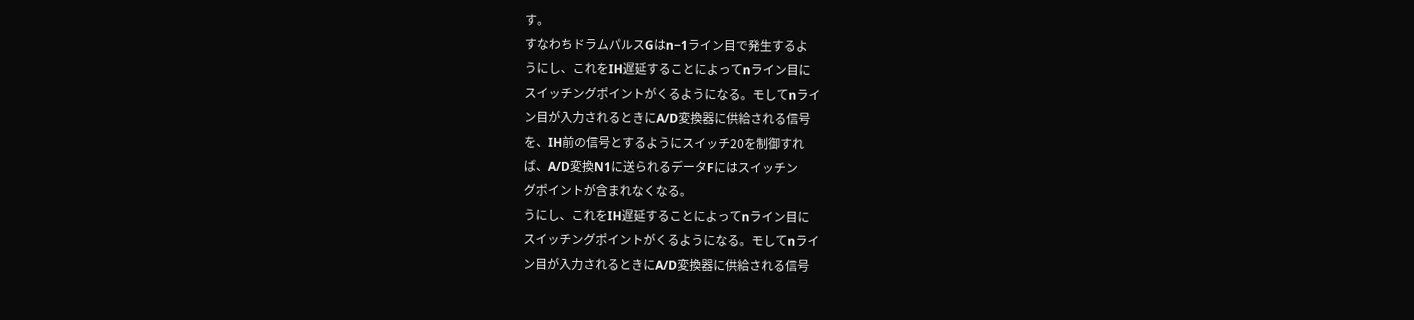す。
すなわちドラムパルスGはn−1ライン目で発生するよ
うにし、これをIH遅延することによってnライン目に
スイッチングポイントがくるようになる。モしてnライ
ン目が入力されるときにA/D変換器に供給される信号
を、IH前の信号とするようにスイッチ20を制御すれ
ば、A/D変換N1に送られるデータFにはスイッチン
グポイントが含まれなくなる。
うにし、これをIH遅延することによってnライン目に
スイッチングポイントがくるようになる。モしてnライ
ン目が入力されるときにA/D変換器に供給される信号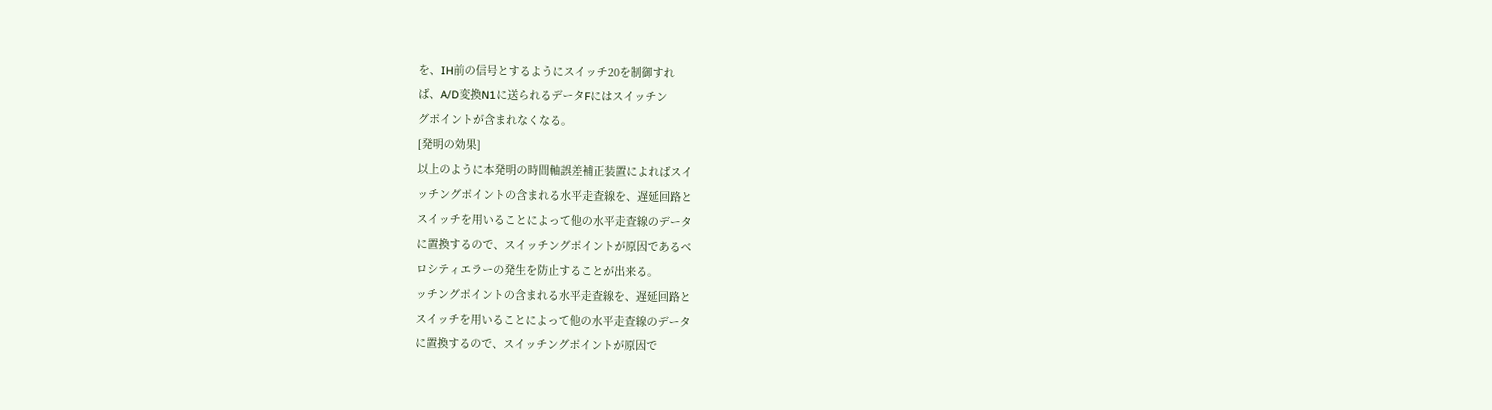を、IH前の信号とするようにスイッチ20を制御すれ
ば、A/D変換N1に送られるデータFにはスイッチン
グポイントが含まれなくなる。
[発明の効果]
以上のように本発明の時間軸誤差補正装置によればスイ
ッチングポイントの含まれる水平走査線を、遅延回路と
スイッチを用いることによって他の水平走査線のデータ
に置換するので、スイッチングポイントが原因であるベ
ロシティエラーの発生を防止することが出来る。
ッチングポイントの含まれる水平走査線を、遅延回路と
スイッチを用いることによって他の水平走査線のデータ
に置換するので、スイッチングポイントが原因で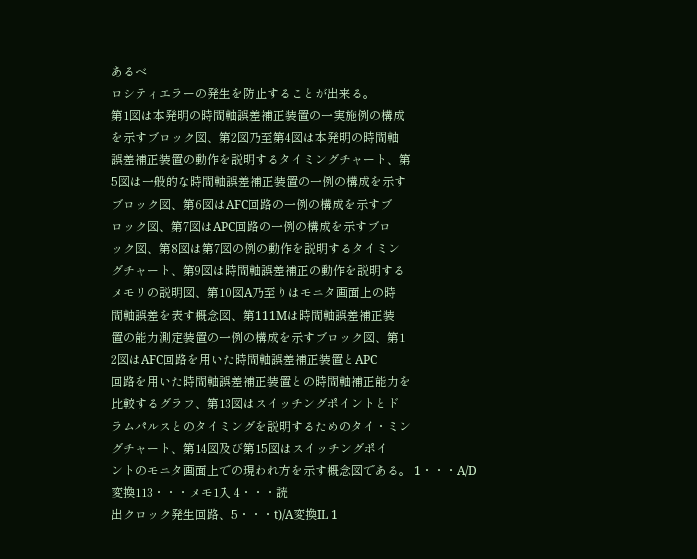あるベ
ロシティエラーの発生を防止することが出来る。
第1図は本発明の時間軸誤差補正装置の一実施例の構成
を示すブロック図、第2図乃至第4図は本発明の時間軸
誤差補正装置の動作を説明するタイミングチャート、第
5図は一般的な時間軸誤差補正装置の一例の構成を示す
ブロック図、第6図はAFC回路の一例の構成を示すブ
ロック図、第7図はAPC回路の一例の構成を示すブロ
ック図、第8図は第7図の例の動作を説明するタイミン
グチャート、第9図は時間軸誤差補正の動作を説明する
メモリの説明図、第10図A乃至りはモニタ画面上の時
間軸誤差を表す概念図、第111Mは時間軸誤差補正装
置の能力測定装置の一例の構成を示すブロック図、第1
2図はAFC回路を用いた時間軸誤差補正装置とAPC
回路を用いた時間軸誤差補正装置との時間軸補正能力を
比較するグラフ、第13図はスイッチングポイントとド
ラムパルスとのタイミングを説明するためのタイ・ミン
グチャート、第14図及び第15図はスイッチングポイ
ントのモニタ画面上での現われ方を示す概念図である。 1・・・A/D変換113・・・メモ1入 4・・・読
出クロック発生回路、5・・・t)/A変換IL 1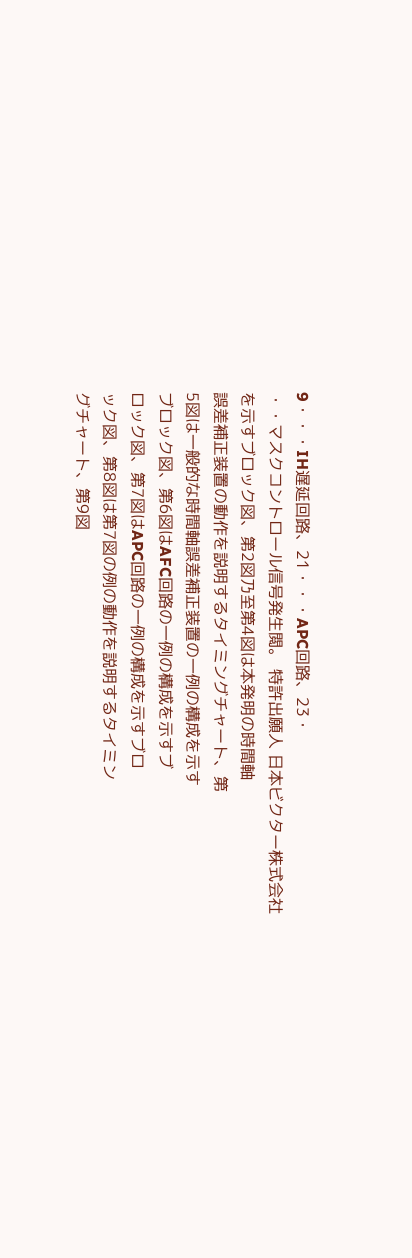9・・・IH遅延回路、21・・・APC回路、23・
・・マスクコントロール信号発生閲。 特許出願人 日本ビクター株式会社
を示すブロック図、第2図乃至第4図は本発明の時間軸
誤差補正装置の動作を説明するタイミングチャート、第
5図は一般的な時間軸誤差補正装置の一例の構成を示す
ブロック図、第6図はAFC回路の一例の構成を示すブ
ロック図、第7図はAPC回路の一例の構成を示すブロ
ック図、第8図は第7図の例の動作を説明するタイミン
グチャート、第9図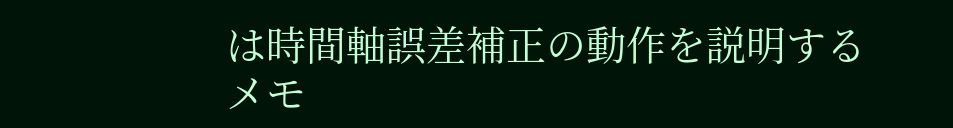は時間軸誤差補正の動作を説明する
メモ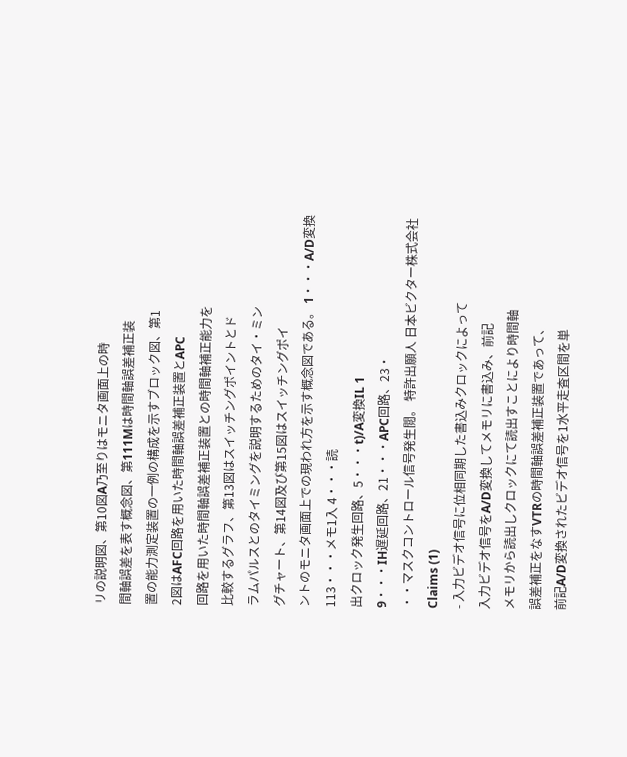リの説明図、第10図A乃至りはモニタ画面上の時
間軸誤差を表す概念図、第111Mは時間軸誤差補正装
置の能力測定装置の一例の構成を示すブロック図、第1
2図はAFC回路を用いた時間軸誤差補正装置とAPC
回路を用いた時間軸誤差補正装置との時間軸補正能力を
比較するグラフ、第13図はスイッチングポイントとド
ラムパルスとのタイミングを説明するためのタイ・ミン
グチャート、第14図及び第15図はスイッチングポイ
ントのモニタ画面上での現われ方を示す概念図である。 1・・・A/D変換113・・・メモ1入 4・・・読
出クロック発生回路、5・・・t)/A変換IL 1
9・・・IH遅延回路、21・・・APC回路、23・
・・マスクコントロール信号発生閲。 特許出願人 日本ビクター株式会社
Claims (1)
- 入力ビデオ信号に位相同期した書込みクロックによって
入力ビデオ信号をA/D変換してメモリに書込み、前記
メモリから読出しクロックにて読出すことにより時間軸
誤差補正をなすVTRの時間軸誤差補正装置であって、
前記A/D変換されたビデオ信号を1水平走査区間を単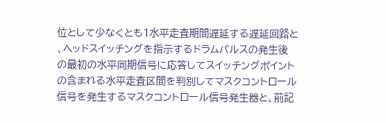位として少なくとも1水平走査期間遅延する遅延回路と
、ヘッドスイッチングを指示するドラムパルスの発生後
の最初の水平同期信号に応答してスイッチングポイント
の含まれる水平走査区間を判別してマスクコントロール
信号を発生するマスクコントロール信号発生器と、前記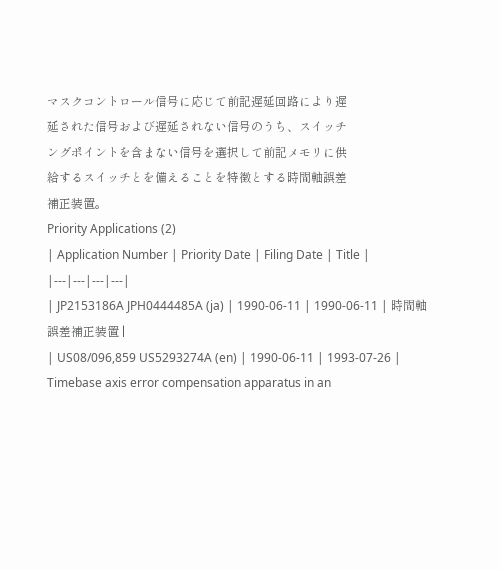マスクコントロール信号に応じて前記遅延回路により遅
延された信号および遅延されない信号のうち、スイッチ
ングポイントを含まない信号を選択して前記メモリに供
給するスイッチとを備えることを特徴とする時間軸誤差
補正装置。
Priority Applications (2)
| Application Number | Priority Date | Filing Date | Title |
|---|---|---|---|
| JP2153186A JPH0444485A (ja) | 1990-06-11 | 1990-06-11 | 時間軸誤差補正装置 |
| US08/096,859 US5293274A (en) | 1990-06-11 | 1993-07-26 | Timebase axis error compensation apparatus in an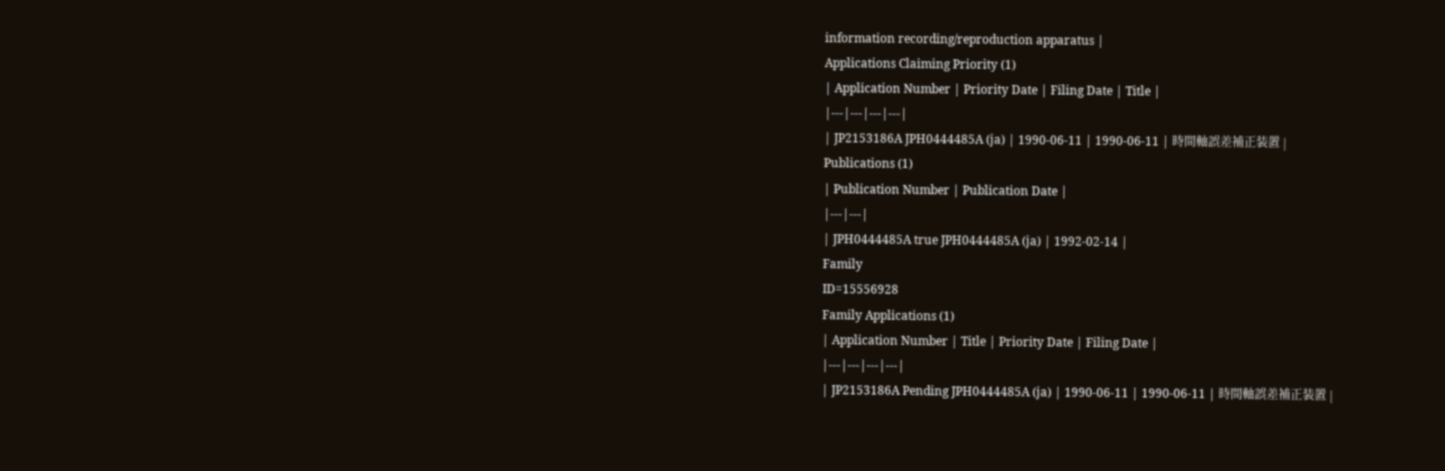information recording/reproduction apparatus |
Applications Claiming Priority (1)
| Application Number | Priority Date | Filing Date | Title |
|---|---|---|---|
| JP2153186A JPH0444485A (ja) | 1990-06-11 | 1990-06-11 | 時間軸誤差補正装置 |
Publications (1)
| Publication Number | Publication Date |
|---|---|
| JPH0444485A true JPH0444485A (ja) | 1992-02-14 |
Family
ID=15556928
Family Applications (1)
| Application Number | Title | Priority Date | Filing Date |
|---|---|---|---|
| JP2153186A Pending JPH0444485A (ja) | 1990-06-11 | 1990-06-11 | 時間軸誤差補正装置 |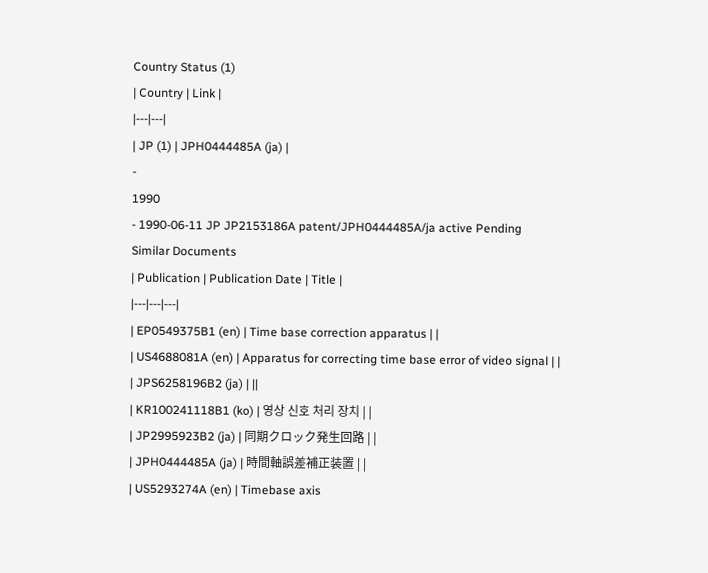Country Status (1)
| Country | Link |
|---|---|
| JP (1) | JPH0444485A (ja) |
-
1990
- 1990-06-11 JP JP2153186A patent/JPH0444485A/ja active Pending
Similar Documents
| Publication | Publication Date | Title |
|---|---|---|
| EP0549375B1 (en) | Time base correction apparatus | |
| US4688081A (en) | Apparatus for correcting time base error of video signal | |
| JPS6258196B2 (ja) | ||
| KR100241118B1 (ko) | 영상 신호 처리 장치 | |
| JP2995923B2 (ja) | 同期クロック発生回路 | |
| JPH0444485A (ja) | 時間軸誤差補正装置 | |
| US5293274A (en) | Timebase axis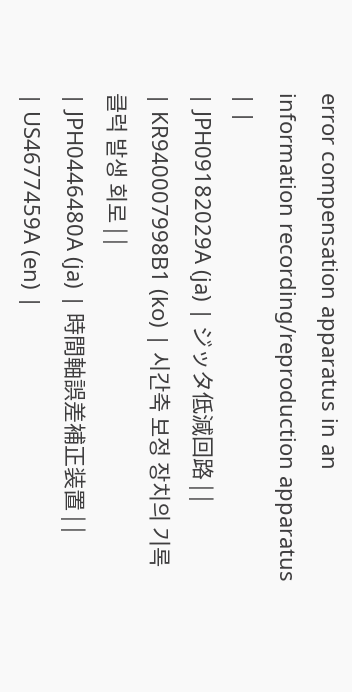error compensation apparatus in an information recording/reproduction apparatus | |
| JPH09182029A (ja) | ジッタ低減回路 | |
| KR940007998B1 (ko) | 시간축 보정 장치의 기록 클럭 발생 회로 | |
| JPH0446480A (ja) | 時間軸誤差補正装置 | |
| US4677459A (en) |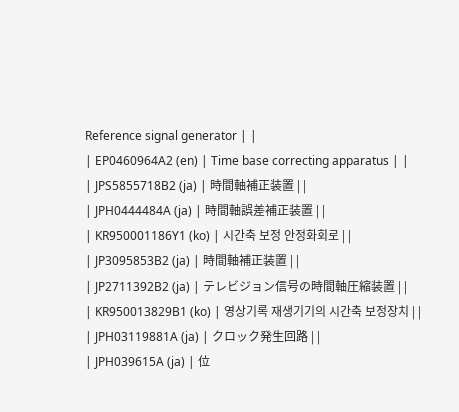Reference signal generator | |
| EP0460964A2 (en) | Time base correcting apparatus | |
| JPS5855718B2 (ja) | 時間軸補正装置 | |
| JPH0444484A (ja) | 時間軸誤差補正装置 | |
| KR950001186Y1 (ko) | 시간축 보정 안정화회로 | |
| JP3095853B2 (ja) | 時間軸補正装置 | |
| JP2711392B2 (ja) | テレビジョン信号の時間軸圧縮装置 | |
| KR950013829B1 (ko) | 영상기록 재생기기의 시간축 보정장치 | |
| JPH03119881A (ja) | クロック発生回路 | |
| JPH039615A (ja) | 位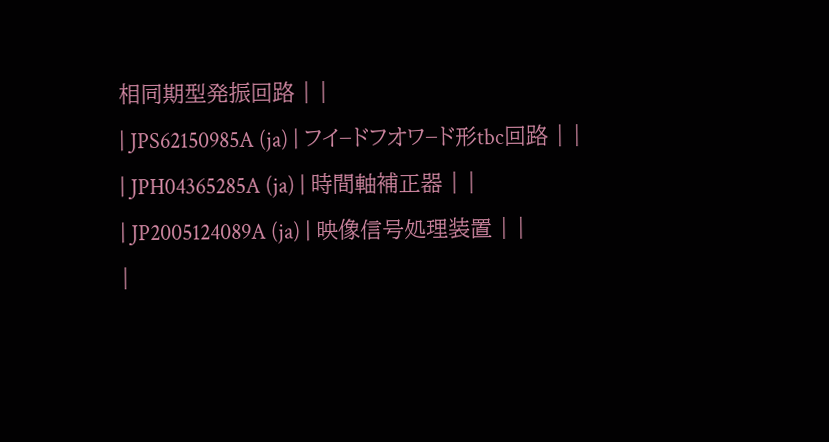相同期型発振回路 | |
| JPS62150985A (ja) | フイ−ドフオワ−ド形tbc回路 | |
| JPH04365285A (ja) | 時間軸補正器 | |
| JP2005124089A (ja) | 映像信号処理装置 | |
|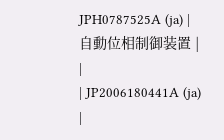JPH0787525A (ja) | 自動位相制御装置 | |
| JP2006180441A (ja) |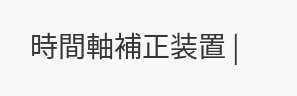時間軸補正装置 |